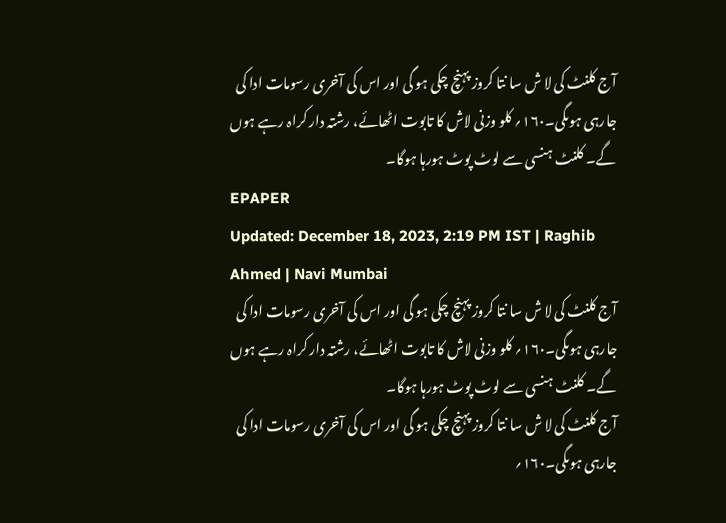آج کلنٹ کی لا ش سا نتا کروز پہنچ چکی ہو گی اور اس کی آخری رسومات ادا کی جارہی ہوںگی۔۱۶۰؍ کلو وزنی لاش کا تابوت اٹھائے، رشتہ دار کراہ رہے ہوں گے۔ کلنٹ ہنسی سے لوٹ پوٹ ہورہا ہوگا۔
EPAPER
Updated: December 18, 2023, 2:19 PM IST | Raghib Ahmed | Navi Mumbai
آج کلنٹ کی لا ش سا نتا کروز پہنچ چکی ہو گی اور اس کی آخری رسومات ادا کی جارہی ہوںگی۔۱۶۰؍ کلو وزنی لاش کا تابوت اٹھائے، رشتہ دار کراہ رہے ہوں گے۔ کلنٹ ہنسی سے لوٹ پوٹ ہورہا ہوگا۔
آج کلنٹ کی لا ش سا نتا کروز پہنچ چکی ہو گی اور اس کی آخری رسومات ادا کی جارہی ہوںگی۔۱۶۰؍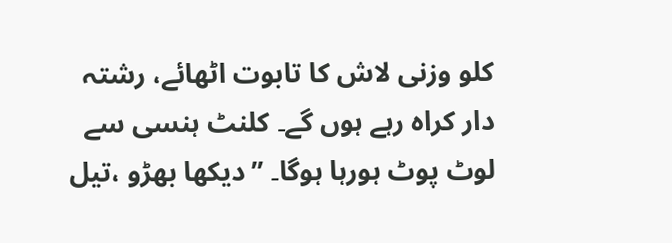کلو وزنی لاش کا تابوت اٹھائے، رشتہ دار کراہ رہے ہوں گے۔ کلنٹ ہنسی سے لوٹ پوٹ ہورہا ہوگا۔ ’’دیکھا بھڑو ،تیل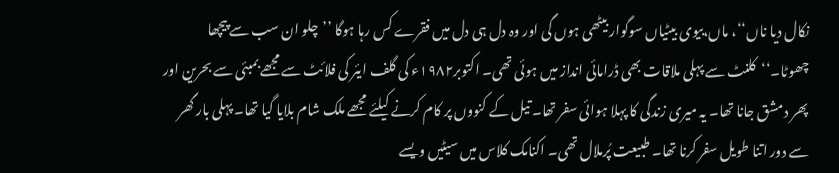نکال دیا ناں‘‘، ماں،بیوی بیٹیاں سوگوار بیٹھی ہوں گی اور وہ دل ہی دل میں فقرے کس رہا ہوگا ’’چلو ان سب سے پیچھا چھوٹا۔‘‘کلنٹ سے پہلی ملاقات بھی ڈرامائی انداز میں ہوئی تھی۔ اکتوبر۱۹۸۲ء کی گلف ایئر کی فلائٹ سے مجھے بمبئی سے بحرین اور پھر دمشق جانا تھا۔ یہ میری زندگی کا پہلا ہوائی سفر تھا۔ تیل کے کنووں پر کام کرنے کیلئے مجھے ملک شام بلایا گیا تھا۔ پہلی بار گھر سے دور اتنا طویل سفر کرنا تھا۔ طبیعت پُرملال تھی۔ اکنامک کلاس میں سیٹیں ویسے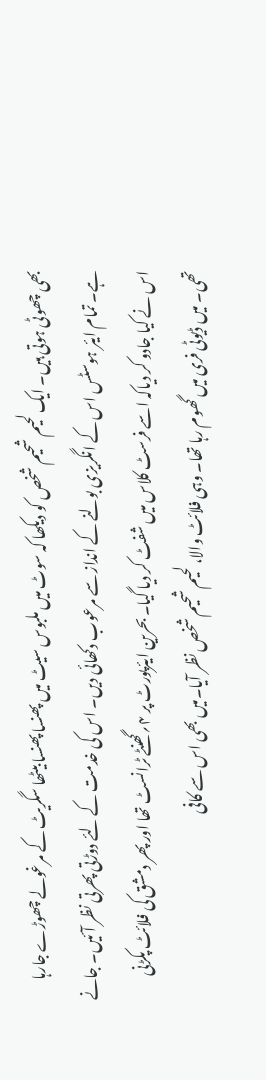بھی چھوٹی ہوتی ہیں۔ ایک لحیم شحیم شخص کو دیکھا کہ سوٹ میں ملبوس سیٹ میں پھنسا پھنسا بیٹھا سگریٹ کے مرغولے چھوڑے جارہا ہے۔ تمام ایئر ہوسٹس اس کے انگریزی بولنے کے انداز سے مرعوب دکھائی دیں۔ اس کی خدمت کے لئے دوڑتی پھرتی نظر آئیں۔ جانے اس نے کیا جادو کر دیاکہ اسے فرسٹ کلاس میں شفٹ کر دیا گیا۔ بحرین ایئرپورٹ پر ۴؍گھنٹے ٹرانسٹ تھا اور پھر دمشق کی فلائٹ پکڑنی تھی۔ میں ڈیوٹی فری میں گھوم رہا تھا۔ وہی فلائٹ والا، لحیم شحیم شخص نظر آیا۔میں بھی اس سے کافی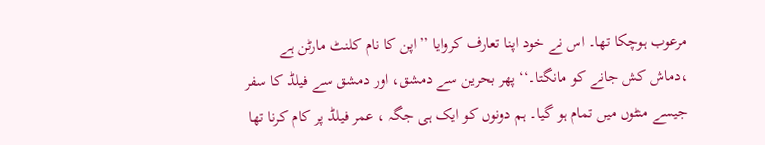مرعوب ہوچکا تھا۔ اس نے خود اپنا تعارف کروایا ’’اپن کا نام کلنٹ مارٹن ہے ،دماش کش جانے کو مانگتا۔‘‘ پھر بحرین سے دمشق، اور دمشق سے فیلڈ کا سفر جیسے منٹوں میں تمام ہو گیا۔ ہم دونوں کو ایک ہی جگہ ، عمر فیلڈ پر کام کرنا تھا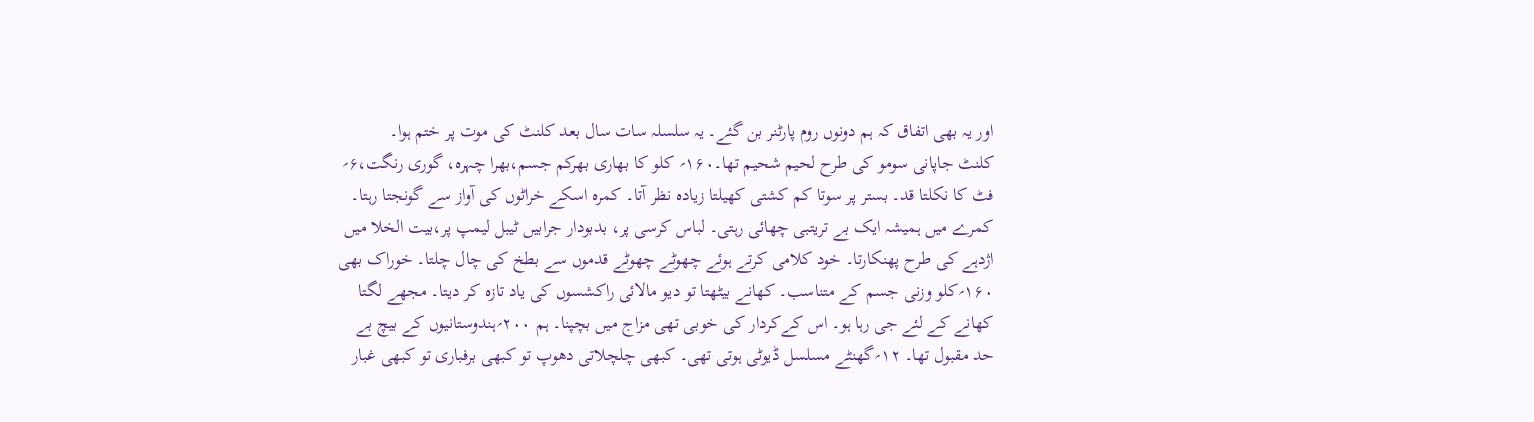اور یہ بھی اتفاق کہ ہم دونوں روم پارٹنر بن گئے۔ یہ سلسلہ سات سال بعد کلنٹ کی موت پر ختم ہوا۔
کلنٹ جاپانی سومو کی طرح لحیم شحیم تھا۔۱۶۰؍ کلو کا بھاری بھرکم جسم،بھرا چہرہ، گوری رنگت،۶؍ فٹ کا نکلتا قد۔ بستر پر سوتا کم کشتی کھیلتا زیادہ نظر آتا۔ کمرہ اسکے خراٹوں کی آواز سے گونجتا رہتا۔ کمرے میں ہمیشہ ایک بے تریتبی چھائی رہتی۔ لباس کرسی پر، بدبودار جرابیں ٹیبل لیمپ پر،بیت الخلا میں اژدہے کی طرح پھنکارتا۔ خود کلامی کرتے ہوئے چھوٹے چھوٹے قدموں سے بطخ کی چال چلتا۔ خوراک بھی ۱۶۰؍کلو وزنی جسم کے متناسب۔ کھانے بیٹھتا تو دیو مالائی راکشسوں کی یاد تازہ کر دیتا۔ مجھے لگتا کھانے کے لئے جی رہا ہو۔ اس کےکردار کی خوبی تھی مزاج میں بچپنا۔ ہم ۲۰۰؍ہندوستانیوں کے بیچ بے حد مقبول تھا۔ ۱۲؍گھنٹے مسلسل ڈیوٹی ہوتی تھی۔ کبھی چلچلاتی دھوپ تو کبھی برفباری تو کبھی غبار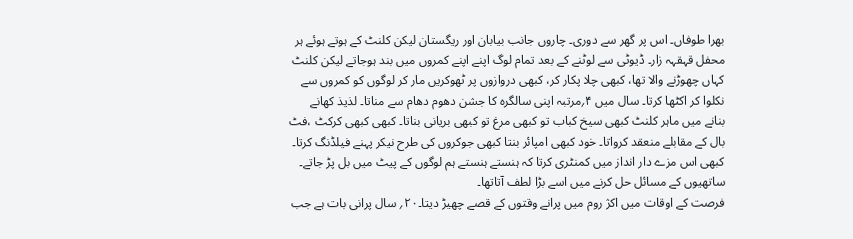بھرا طوفاں۔ اس پر گھر سے دوری۔ چاروں جانب بیابان اور ریگستان لیکن کلنٹ کے ہوتے ہوئے ہر محفل قہقہہ زار۔ ڈیوٹی سے لوٹنے کے بعد تمام لوگ اپنے اپنے کمروں میں بند ہوجاتے لیکن کلنٹ کہاں چھوڑنے والا تھا، کبھی چلا پکار کر، کبھی دروازوں پر ٹھوکریں مار کر لوگوں کو کمروں سے نکلوا کر اکٹھا کرتا۔ سال میں ۴؍مرتبہ اپنی سالگرہ کا جشن دھوم دھام سے مناتا۔ لذیذ کھانے بنانے میں ماہر کلنٹ کبھی سیخ کباب تو کبھی مرغ تو کبھی بریانی بناتا۔ کبھی کبھی کرکٹ ،فٹ بال کے مقابلے منعقد کرواتا۔ خود کبھی امپائر بنتا کبھی جوکروں کی طرح نیکر پہنے فیلڈنگ کرتا۔ کبھی اس مزے دار انداز میں کمنٹری کرتا کہ ہنستے ہنستے ہم لوگوں کے پیٹ میں بل پڑ جاتے۔ ساتھیوں کے مسائل حل کرنے میں اسے بڑا لطف آتاتھا۔
فرصت کے اوقات میں اکژ روم میں پرانے وقتوں کے قصے چھیڑ دیتا۔۲۰؍ سال پرانی بات ہے جب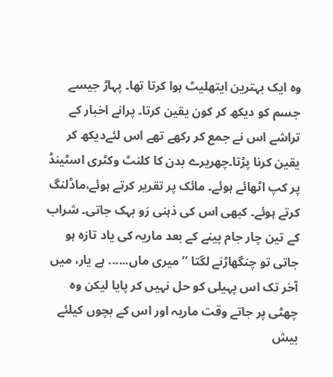وہ ایک بہترین ایتھلیٹ ہوا کرتا تھا۔ پہاڑ جیسے جسم کو دیکھ کر کون یقین کرتا۔ پرانے اخبار کے تراشے اس نے جمع کر رکھے تھے اس لئےدیکھ کر یقین کرنا پڑتا۔چھریرے بدن کا کلنٹ وکٹری اسٹینڈ پر کپ اٹھائے ہوئے۔ مائک پر تقریر کرتے ہوئے،ماڈلنگ کرتے ہوئے۔ کبھی اس کی ذہنی رَو بہک جاتی۔ شراب کے تین چار جام پینے کے بعد ماریہ کی یاد تازہ ہو جاتی تو چنگھاڑنے لگتا ’’میری ماں...... ہے یار، میں آخر تک اس پہیلی کو حل نہیں کر پایا لیکن وہ چھٹی پر جاتے وقت ماریہ اور اس کے بچوں کیلئے بیش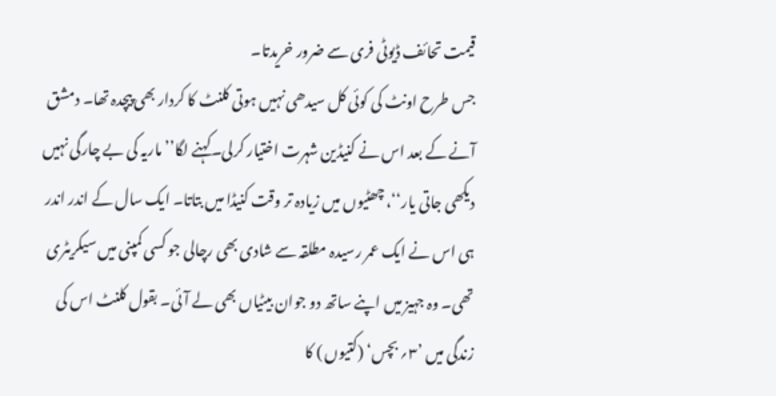قیمت تحائف ڈیوٹی فری سے ضرور خریدتا۔
جس طرح اونٹ کی کوئی کل سیدھی نہیں ہوتی کلنٹ کا کردار بھی پیچدہ تھا۔ دمشق آنے کے بعد اس نے کنیڈین شہرت اختیار کرلی۔کہنے لگا’’ماریہ کی بے چارگی نہیں دیکھی جاتی یار‘‘، چھٹیوں میں زیادہ تر وقت کنیڈا میں بتاتا۔ ایک سال کے اندر اندر ہی اس نے ایک عمر رسیدہ مطلقہ سے شادی بھی رچالی جو کسی کمپنی میں سیکریٹری تھی۔ وہ جہیز میں اپنے ساتھ دو جوان بیٹیاں بھی لے آئی۔ بقول کلنٹ اس کی زندگی میں ’۳؍ بچس‘ (کتیوں ) کا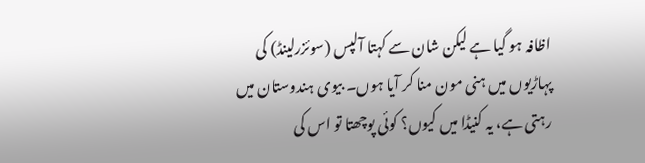اظافہ ہو گیا ہے لیکن شان سے کہتا آلپس (سوئزرلینڈ) کی پہاڑیوں میں ہنی مون منا کر آیا ہوں۔ بیوی ہندوستان میں رہتی ہے، یہ کنیڈا میں کیوں؟ کوئی پوچھتا تو اس کی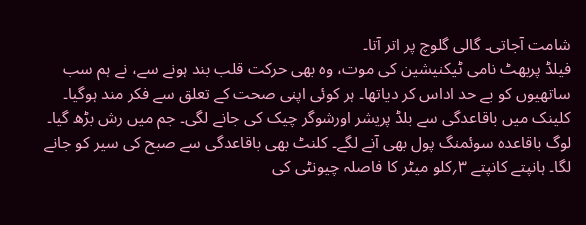شامت آجاتی۔ گالی گلوچ پر اتر آتا۔
فیلڈ پربھٹ نامی ٹیکنیشین کی موت، وہ بھی حرکت قلب بند ہونے سے، نے ہم سب ساتھیوں کو بے حد اداس کر دیاتھا۔ ہر کوئی اپنی صحت کے تعلق سے فکر مند ہوگیا۔ کلینک میں باقاعدگی سے بلڈ پریشر اورشوگر چیک کی جانے لگی۔ جم میں رش بڑھ گیا۔ لوگ باقاعدہ سوئمنگ پول بھی آنے لگے۔ کلنٹ بھی باقاعدگی سے صبح کی سیر کو جانے لگا۔ ہانپتے کانپتے ۳؍کلو میٹر کا فاصلہ چیونٹی کی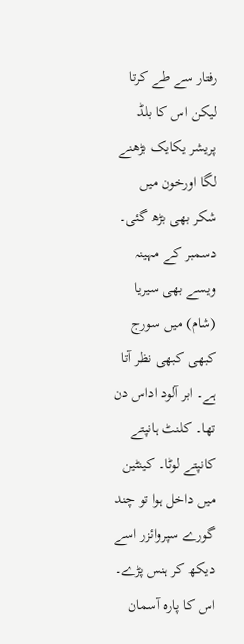رفتار سے طے کرتا لیکن اس کا بلڈ پریشر یکایک بڑھنے لگا اورخون میں شکر بھی بڑھ گئی۔ دسمبر کے مہینہ ویسے بھی سیریا (شام) میں سورج کبھی کبھی نظر آتا ہے۔ ابر آلود اداس دن تھا۔ کلنٹ ہانپتے کانپتے لوٹا۔ کینٹین میں داخل ہوا تو چند گورے سپروائزر اسے دیکھ کر ہنس پڑے۔ اس کا پارہ آسمان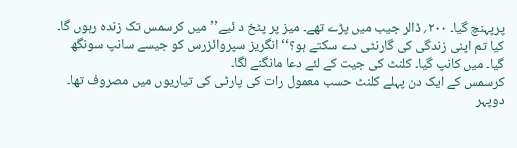پرپہنچ گیا۔ ۲۰۰؍ ڈالر جیب میں پڑے تھے۔ میز پر پٹخ د ئیے’’میں کرسمس تک زندہ رہوں گا۔ کیا تم اپنی زندگی کی گارنٹی دے سکتے ہو؟‘‘انگریز سپروائزرس کو جیسے سانپ سونگھ گیا۔ میں کانپ گیا۔ کلنٹ کی جیت کے لئے دعا مانگنے لگا۔
کرسمس کے ایک دن پہلے کلنٹ حسب معمول رات کی پارٹی کی تیاریوں میں مصروف تھا۔ دوپہر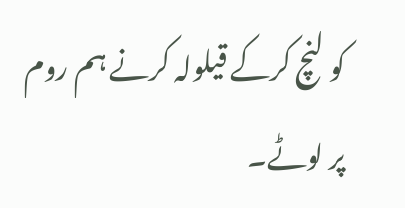کو لنچ کرکے قیلولہ کرنے ہم روم پر لوٹے۔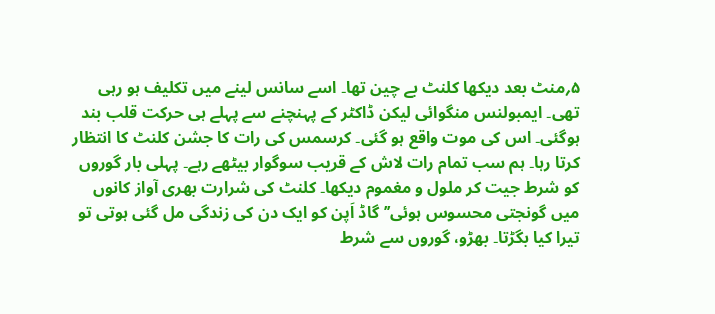۵؍منٹ بعد دیکھا کلنٹ بے چین تھا۔ اسے سانس لینے میں تکلیف ہو رہی تھی۔ ایمبولنس منگوائی لیکن ڈاکٹر کے پہنچنے سے پہلے ہی حرکت قلب بند ہوگئی۔ اس کی موت واقع ہو گئی۔ کرسمس کی رات کا جشن کلنٹ کا انتظار کرتا رہا۔ ہم سب تمام رات لاش کے قریب سوگوار بیٹھے رہے۔ پہلی بار گوروں کو شرط جیت کر ملول و مغموم دیکھا۔ کلنٹ کی شرارت بھری آواز کانوں میں گونجتی محسوس ہوئی’’گاڈ اَپن کو ایک دن کی زندگی مل گئی ہوتی تو تیرا کیا بگڑتا۔ بھڑو، گوروں سے شرط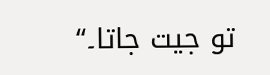تو جیت جاتا۔‘‘